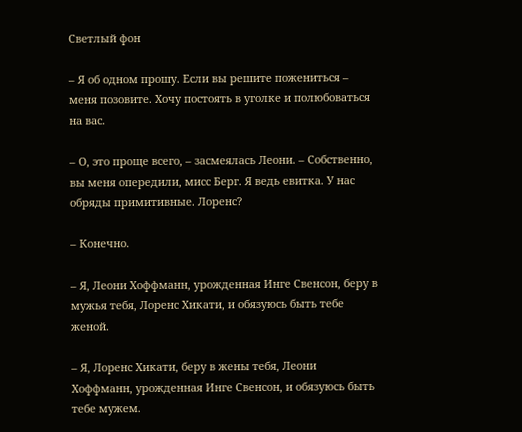Светлый фон

– Я об одном прошу. Если вы решите пожениться – меня позовите. Хочу постоять в уголке и полюбоваться на вас.

– О, это проще всего, – засмеялась Леони. – Собственно, вы меня опередили, мисс Берг. Я ведь евитка. У нас обряды примитивные. Лоренс?

– Конечно.

– Я, Леони Хоффманн, урожденная Инге Свенсон, беру в мужья тебя, Лоренс Хикати, и обязуюсь быть тебе женой.

– Я, Лоренс Хикати, беру в жены тебя, Леони Хоффманн, урожденная Инге Свенсон, и обязуюсь быть тебе мужем.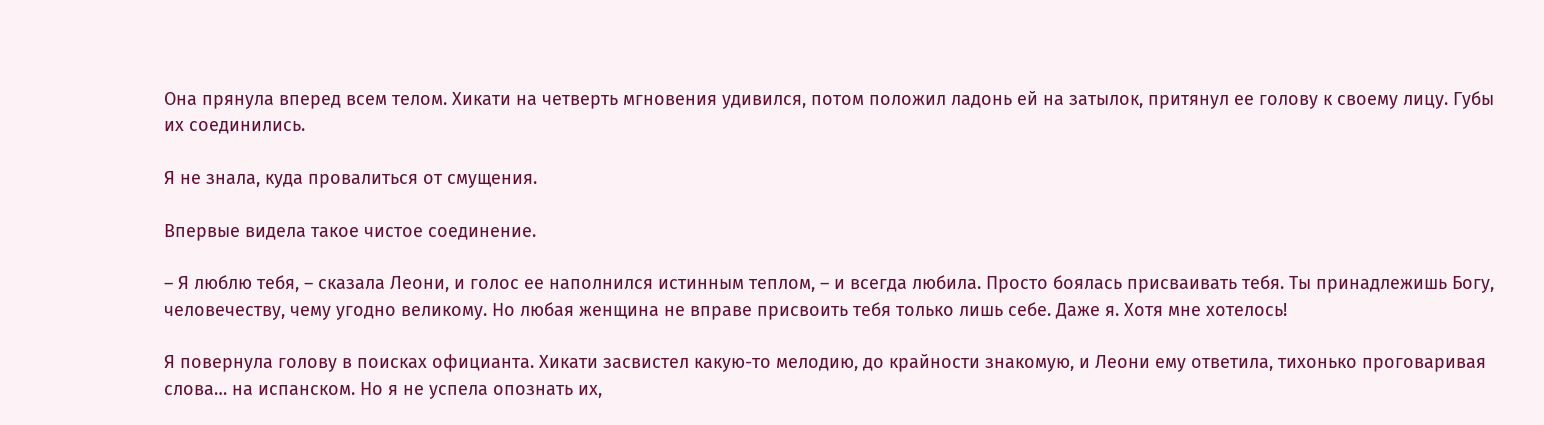Она прянула вперед всем телом. Хикати на четверть мгновения удивился, потом положил ладонь ей на затылок, притянул ее голову к своему лицу. Губы их соединились.

Я не знала, куда провалиться от смущения.

Впервые видела такое чистое соединение.

– Я люблю тебя, – сказала Леони, и голос ее наполнился истинным теплом, – и всегда любила. Просто боялась присваивать тебя. Ты принадлежишь Богу, человечеству, чему угодно великому. Но любая женщина не вправе присвоить тебя только лишь себе. Даже я. Хотя мне хотелось!

Я повернула голову в поисках официанта. Хикати засвистел какую-то мелодию, до крайности знакомую, и Леони ему ответила, тихонько проговаривая слова… на испанском. Но я не успела опознать их,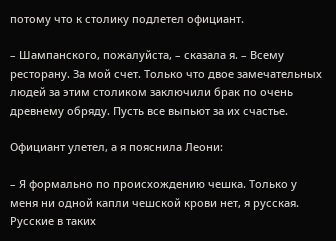потому что к столику подлетел официант.

– Шампанского, пожалуйста, – сказала я. – Всему ресторану. За мой счет. Только что двое замечательных людей за этим столиком заключили брак по очень древнему обряду. Пусть все выпьют за их счастье.

Официант улетел, а я пояснила Леони:

– Я формально по происхождению чешка. Только у меня ни одной капли чешской крови нет, я русская. Русские в таких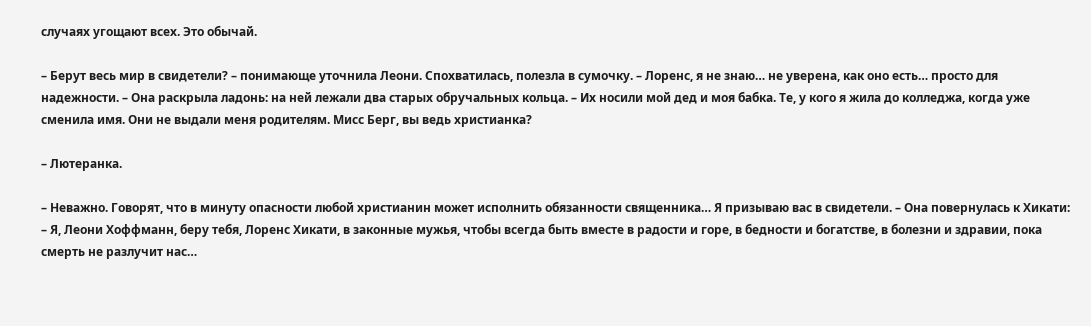случаях угощают всех. Это обычай.

– Берут весь мир в свидетели? – понимающе уточнила Леони. Спохватилась, полезла в сумочку. – Лоренс, я не знаю… не уверена, как оно есть… просто для надежности. – Она раскрыла ладонь: на ней лежали два старых обручальных кольца. – Их носили мой дед и моя бабка. Те, у кого я жила до колледжа, когда уже сменила имя. Они не выдали меня родителям. Мисс Берг, вы ведь христианка?

– Лютеранка.

– Неважно. Говорят, что в минуту опасности любой христианин может исполнить обязанности священника… Я призываю вас в свидетели. – Она повернулась к Хикати: – Я, Леони Хоффманн, беру тебя, Лоренс Хикати, в законные мужья, чтобы всегда быть вместе в радости и горе, в бедности и богатстве, в болезни и здравии, пока смерть не разлучит нас…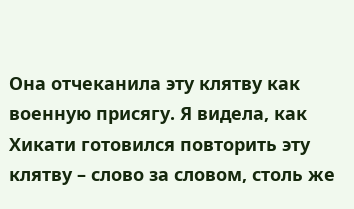Она отчеканила эту клятву как военную присягу. Я видела, как Хикати готовился повторить эту клятву – слово за словом, столь же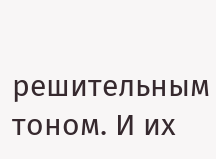решительным тоном. И их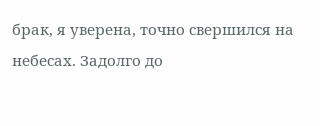брак, я уверена, точно свершился на небесах. Задолго до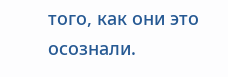того, как они это осознали.